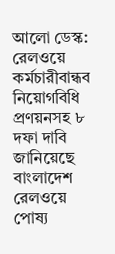আলো ডেস্ক: রেলওয়ে কর্মচারীবান্ধব নিয়োগবিধি প্রণয়নসহ ৮ দফা দাবি জানিয়েছে বাংলাদেশ রেলওয়ে পোষ্য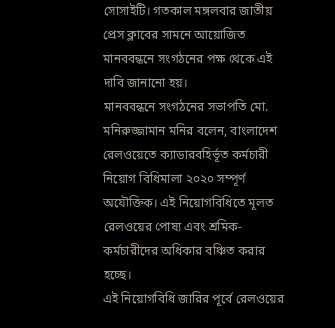সোসাইটি। গতকাল মঙ্গলবার জাতীয় প্রেস ক্লাবের সামনে আয়োজিত মানববন্ধনে সংগঠনের পক্ষ থেকে এই দাবি জানানো হয়।
মানববন্ধনে সংগঠনের সভাপতি মো. মনিরুজ্জামান মনির বলেন, বাংলাদেশ রেলওয়েতে ক্যাডারবহির্ভূত কর্মচারী নিয়োগ বিধিমালা ২০২০ সম্পূর্ণ অযৌক্তিক। এই নিয়োগবিধিতে মূলত রেলওয়ের পোষ্য এবং শ্রমিক-কর্মচারীদের অধিকার বঞ্চিত করার হচ্ছে।
এই নিয়োগবিধি জারির পূর্বে রেলওয়ের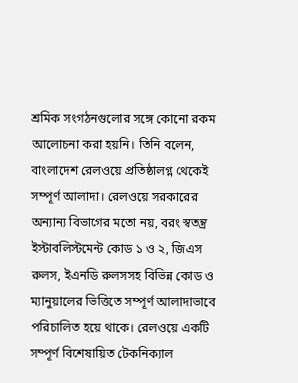শ্রমিক সংগঠনগুলোর সঙ্গে কোনো রকম আলোচনা করা হয়নি। তিনি বলেন, বাংলাদেশ রেলওয়ে প্রতিষ্ঠালগ্ন থেকেই সম্পূর্ণ আলাদা। রেলওয়ে সরকারের অন্যান্য বিভাগের মতো নয়, বরং স্বতন্ত্র ইস্টাবলিস্টমেন্ট কোড ১ ও ২, জিএস রুলস, ইএনডি রুলসসহ বিভিন্ন কোড ও ম্যানুয়ালের ভিত্তিতে সম্পূর্ণ আলাদাভাবে পরিচালিত হয়ে থাকে। রেলওয়ে একটি সম্পূর্ণ বিশেষায়িত টেকনিক্যাল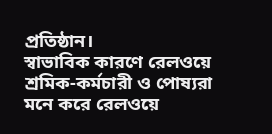প্রতিষ্ঠান।
স্বাভাবিক কারণে রেলওয়ে শ্রমিক-কর্মচারী ও পোষ্যরা মনে করে রেলওয়ে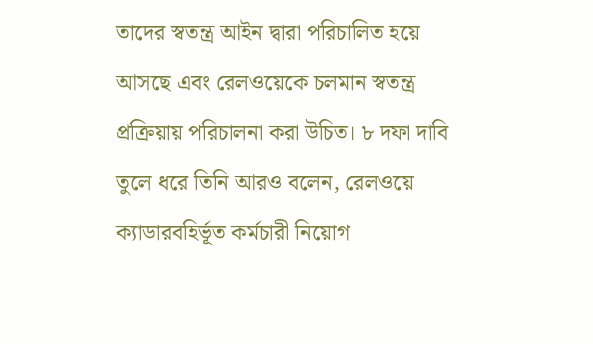তাদের স্বতন্ত্র আইন দ্বারা পরিচালিত হয়ে আসছে এবং রেলওয়েকে চলমান স্বতন্ত্র প্রক্রিয়ায় পরিচালনা করা উচিত। ৮ দফা দাবি তুলে ধরে তিনি আরও বলেন, রেলওয়ে ক্যাডারবহির্ভূত কর্মচারী নিয়োগ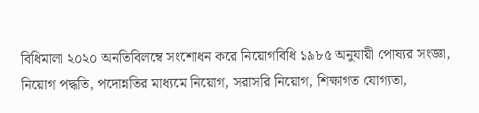বিধিমালা ২০২০ অনতিবিলম্বে সংশোধন করে নিয়োগবিধি ১৯৮৫ অনুযায়ী পোষ্যর সংজ্ঞা, নিয়োগ পদ্ধতি, পদোন্নতির মাধ্যমে নিয়োগ, সরাসরি নিয়োগ, শিক্ষাগত যোগ্যতা,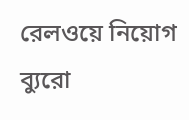রেলওয়ে নিয়োগ ব্যুরো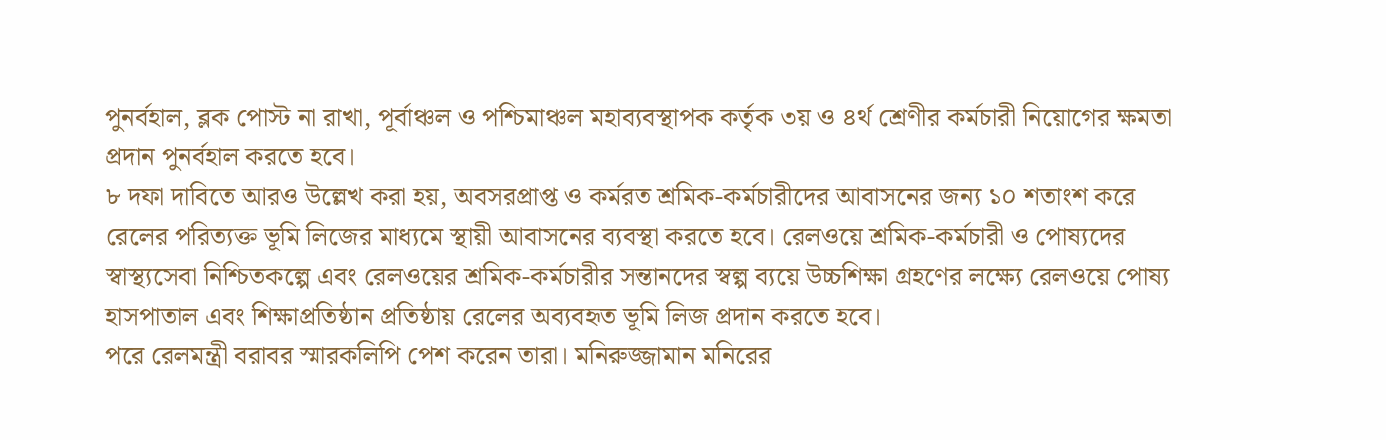পুনর্বহাল, ব্লক পোস্ট না রাখা, পূর্বাঞ্চল ও পশ্চিমাঞ্চল মহাব্যবস্থাপক কর্তৃক ৩য় ও ৪র্থ শ্রেণীর কর্মচারী নিয়োগের ক্ষমতা প্রদান পুনর্বহাল করতে হবে।
৮ দফা দাবিতে আরও উল্লেখ করা হয়, অবসরপ্রাপ্ত ও কর্মরত শ্রমিক-কর্মচারীদের আবাসনের জন্য ১০ শতাংশ করে রেলের পরিত্যক্ত ভূমি লিজের মাধ্যমে স্থায়ী আবাসনের ব্যবস্থা করতে হবে। রেলওয়ে শ্রমিক-কর্মচারী ও পোষ্যদের স্বাস্থ্যসেবা নিশ্চিতকল্পে এবং রেলওয়ের শ্রমিক-কর্মচারীর সন্তানদের স্বল্প ব্যয়ে উচ্চশিক্ষা গ্রহণের লক্ষ্যে রেলওয়ে পোষ্য হাসপাতাল এবং শিক্ষাপ্রতিষ্ঠান প্রতিষ্ঠায় রেলের অব্যবহৃত ভূমি লিজ প্রদান করতে হবে।
পরে রেলমন্ত্রী বরাবর স্মারকলিপি পেশ করেন তারা। মনিরুজ্জামান মনিরের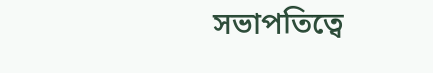সভাপতিত্বে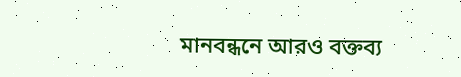মানবন্ধনে আরও বক্তব্য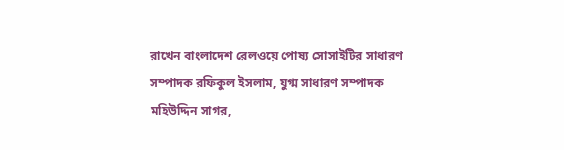রাখেন বাংলাদেশ রেলওয়ে পোষ্য সোসাইটির সাধারণ সম্পাদক রফিকুল ইসলাম, যুগ্ম সাধারণ সম্পাদক মহিউদ্দিন সাগর,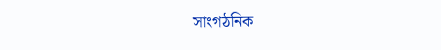সাংগঠনিক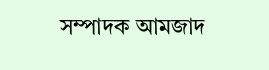সম্পাদক আমজাদ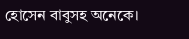হোসেন বাবুসহ অনেকে।